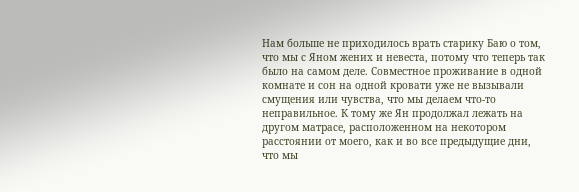Нам больше не приходилось врать старику Баю о том, что мы с Яном жених и невеста, потому что теперь так было на самом деле. Совместное проживание в одной комнате и сон на одной кровати уже не вызывали смущения или чувства, что мы делаем что-то неправильное. К тому же Ян продолжал лежать на другом матрасе, расположенном на некотором расстоянии от моего, как и во все предыдущие дни, что мы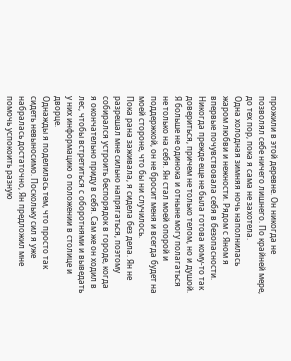прожили в этой деревне. Он никогда не позволял себе ничего лишнего. По крайней мере, до тех пор, пока я сама не захотела.
Одна холодная зимняя ночь наполнилась жаром любви и нежности. Рядом с Яном я впервые почувствовала себя в безопасности. Никогда прежде еще не была готова кому-то так довериться, причем не только телом, но и душой. Я больше не одинока и отныне могу полагаться не только на себя. Ян стал моей опорой и поддержкой, он не бросит меня и всегда будет на моей стороне, что бы ни случилось.
Пока рана заживала, я сидела без дела. Ян не разрешал мне сильно напрягаться, поэтому собирался устроить беспорядок в городе, когда я окончательно приду в себя. Сам же он ходил в лес, чтобы встретиться с оборотнями и выведать у них информацию о положении в столице и дворце.
Однажды я поделилась тем, что просто так сидеть невыносимо. Поскольку сил я уже набралась достаточно, Ян предложил мне помочь успокоить разную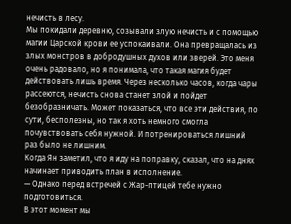нечисть в лесу.
Мы покидали деревню, созывали злую нечисть и с помощью магии Царской крови ее успокаивали. Она превращалась из злых монстров в добродушных духов или зверей. Это меня очень радовало, но я понимала, что такая магия будет действовать лишь время. Через несколько часов, когда чары рассеются, нечисть снова станет злой и пойдет безобразничать. Может показаться, что все эти действия, по сути, бесполезны, но так я хоть немного смогла почувствовать себя нужной. И потренироваться лишний раз было не лишним.
Когда Ян заметил, что я иду на поправку, сказал, что на днях начинает приводить план в исполнение.
— Однако перед встречей с Жар-птицей тебе нужно подготовиться.
В этот момент мы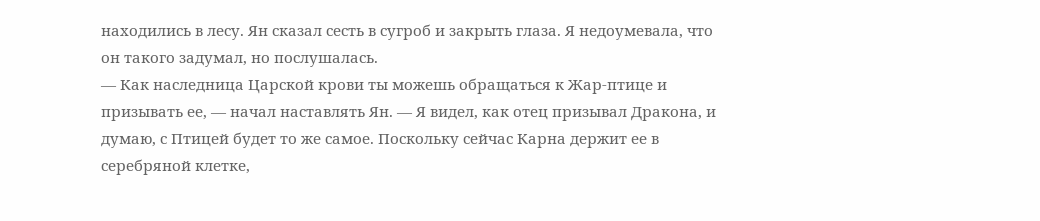находились в лесу. Ян сказал сесть в сугроб и закрыть глаза. Я недоумевала, что он такого задумал, но послушалась.
— Как наследница Царской крови ты можешь обращаться к Жар-птице и призывать ее, — начал наставлять Ян. — Я видел, как отец призывал Дракона, и думаю, с Птицей будет то же самое. Поскольку сейчас Карна держит ее в серебряной клетке,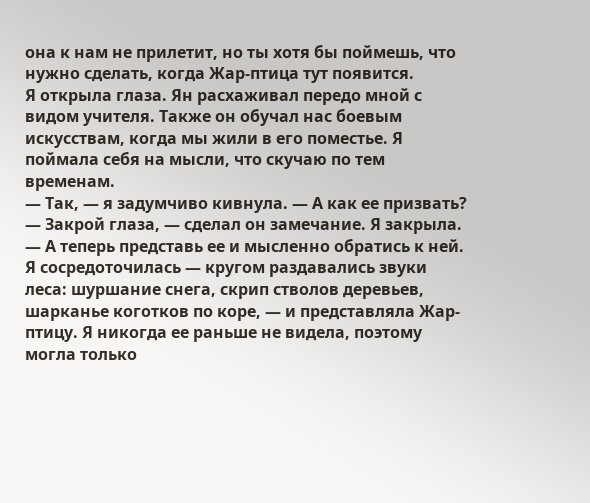она к нам не прилетит, но ты хотя бы поймешь, что нужно сделать, когда Жар-птица тут появится.
Я открыла глаза. Ян расхаживал передо мной с видом учителя. Также он обучал нас боевым искусствам, когда мы жили в его поместье. Я поймала себя на мысли, что скучаю по тем временам.
— Так, — я задумчиво кивнула. — А как ее призвать?
— Закрой глаза, — сделал он замечание. Я закрыла. — А теперь представь ее и мысленно обратись к ней.
Я сосредоточилась — кругом раздавались звуки леса: шуршание снега, скрип стволов деревьев, шарканье коготков по коре, — и представляла Жар-птицу. Я никогда ее раньше не видела, поэтому могла только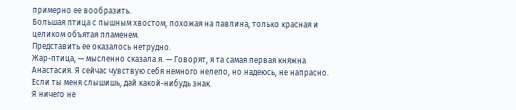примерно ее вообразить.
Большая птица с пышным хвостом, похожая на павлина, только красная и целиком объятая пламенем.
Представить ее оказалось нетрудно.
Жар-птица, — мысленно сказала я. — Говорят, я та самая первая княжна Анастасия. Я сейчас чувствую себя немного нелепо, но надеюсь, не напрасно. Если ты меня слышишь, дай какой-нибудь знак.
Я ничего не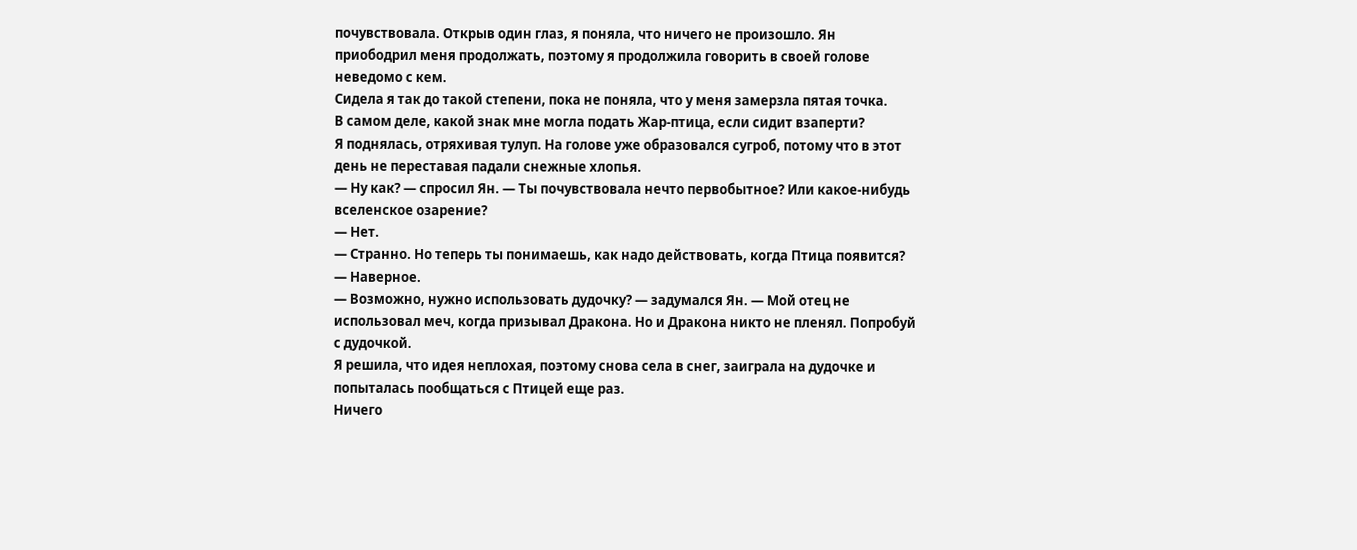почувствовала. Открыв один глаз, я поняла, что ничего не произошло. Ян приободрил меня продолжать, поэтому я продолжила говорить в своей голове неведомо с кем.
Сидела я так до такой степени, пока не поняла, что у меня замерзла пятая точка.
В самом деле, какой знак мне могла подать Жар-птица, если сидит взаперти?
Я поднялась, отряхивая тулуп. На голове уже образовался сугроб, потому что в этот день не переставая падали снежные хлопья.
— Ну как? — спросил Ян. — Ты почувствовала нечто первобытное? Или какое-нибудь вселенское озарение?
— Нет.
— Странно. Но теперь ты понимаешь, как надо действовать, когда Птица появится?
— Наверное.
— Возможно, нужно использовать дудочку? — задумался Ян. — Мой отец не использовал меч, когда призывал Дракона. Но и Дракона никто не пленял. Попробуй с дудочкой.
Я решила, что идея неплохая, поэтому снова села в снег, заиграла на дудочке и попыталась пообщаться с Птицей еще раз.
Ничего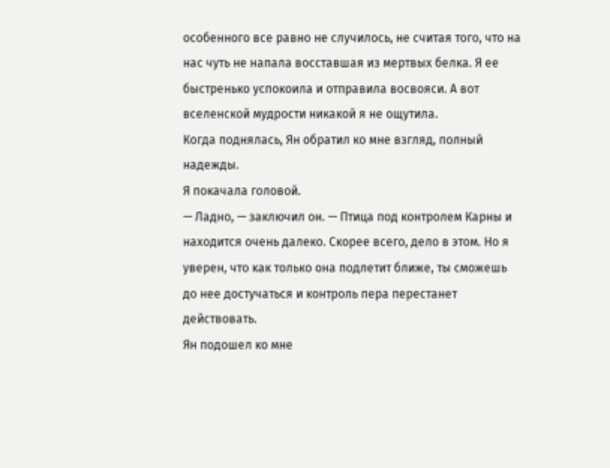особенного все равно не случилось, не считая того, что на нас чуть не напала восставшая из мертвых белка. Я ее быстренько успокоила и отправила восвояси. А вот вселенской мудрости никакой я не ощутила.
Когда поднялась, Ян обратил ко мне взгляд, полный надежды.
Я покачала головой.
— Ладно, — заключил он. — Птица под контролем Карны и находится очень далеко. Скорее всего, дело в этом. Но я уверен, что как только она подлетит ближе, ты сможешь до нее достучаться и контроль пера перестанет действовать.
Ян подошел ко мне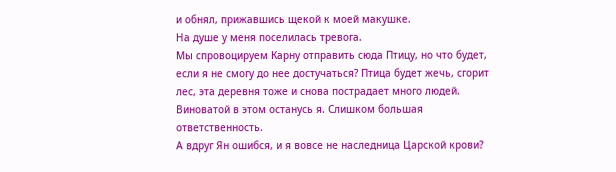и обнял, прижавшись щекой к моей макушке.
На душе у меня поселилась тревога.
Мы спровоцируем Карну отправить сюда Птицу, но что будет, если я не смогу до нее достучаться? Птица будет жечь, сгорит лес, эта деревня тоже и снова пострадает много людей. Виноватой в этом останусь я. Слишком большая ответственность.
А вдруг Ян ошибся, и я вовсе не наследница Царской крови?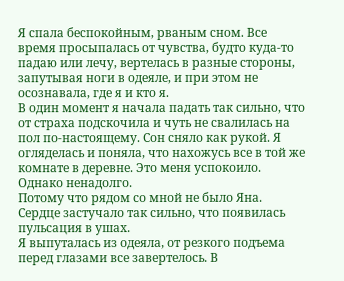Я спала беспокойным, рваным сном. Все время просыпалась от чувства, будто куда-то падаю или лечу, вертелась в разные стороны, запутывая ноги в одеяле, и при этом не осознавала, где я и кто я.
В один момент я начала падать так сильно, что от страха подскочила и чуть не свалилась на пол по-настоящему. Сон сняло как рукой. Я огляделась и поняла, что нахожусь все в той же комнате в деревне. Это меня успокоило. Однако ненадолго.
Потому что рядом со мной не было Яна.
Сердце застучало так сильно, что появилась пульсация в ушах.
Я выпуталась из одеяла, от резкого подъема перед глазами все завертелось. В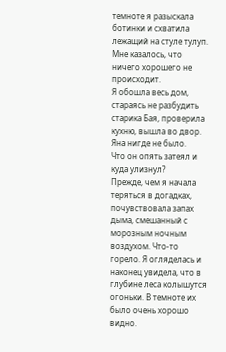темноте я разыскала ботинки и схватила лежащий на стуле тулуп.
Мне казалось, что ничего хорошего не происходит.
Я обошла весь дом, стараясь не разбудить старика Бая, проверила кухню, вышла во двор. Яна нигде не было.
Что он опять затеял и куда улизнул?
Прежде, чем я начала теряться в догадках, почувствовала запах дыма, смешанный с морозным ночным воздухом. Что-то горело. Я огляделась и наконец увидела, что в глубине леса колышутся огоньки. В темноте их было очень хорошо видно.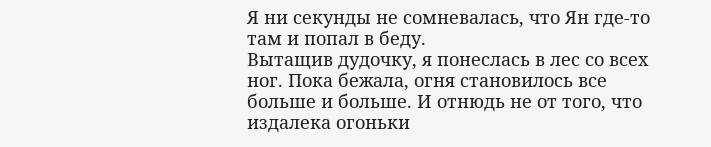Я ни секунды не сомневалась, что Ян где-то там и попал в беду.
Вытащив дудочку, я понеслась в лес со всех ног. Пока бежала, огня становилось все больше и больше. И отнюдь не от того, что издалека огоньки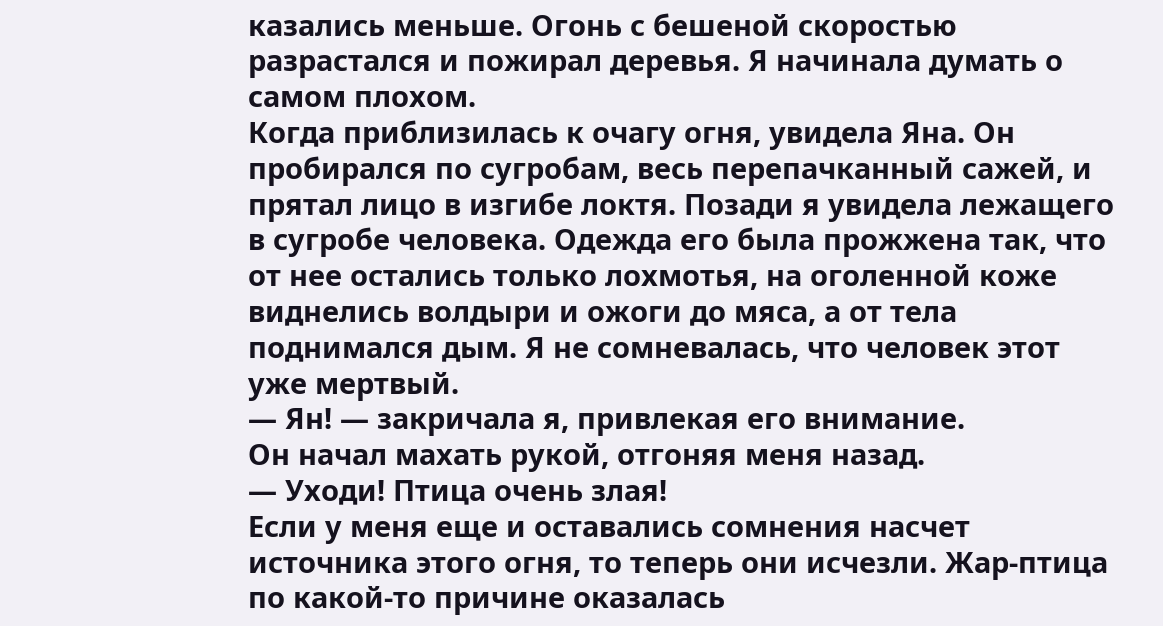казались меньше. Огонь с бешеной скоростью разрастался и пожирал деревья. Я начинала думать о самом плохом.
Когда приблизилась к очагу огня, увидела Яна. Он пробирался по сугробам, весь перепачканный сажей, и прятал лицо в изгибе локтя. Позади я увидела лежащего в сугробе человека. Одежда его была прожжена так, что от нее остались только лохмотья, на оголенной коже виднелись волдыри и ожоги до мяса, а от тела поднимался дым. Я не сомневалась, что человек этот уже мертвый.
— Ян! — закричала я, привлекая его внимание.
Он начал махать рукой, отгоняя меня назад.
— Уходи! Птица очень злая!
Если у меня еще и оставались сомнения насчет источника этого огня, то теперь они исчезли. Жар-птица по какой-то причине оказалась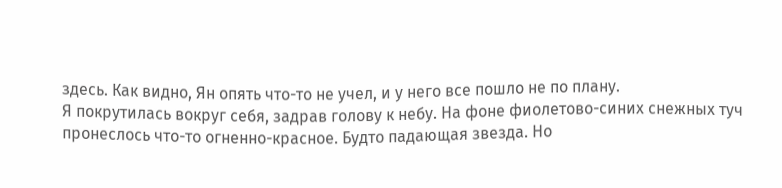здесь. Как видно, Ян опять что-то не учел, и у него все пошло не по плану.
Я покрутилась вокруг себя, задрав голову к небу. На фоне фиолетово-синих снежных туч пронеслось что-то огненно-красное. Будто падающая звезда. Но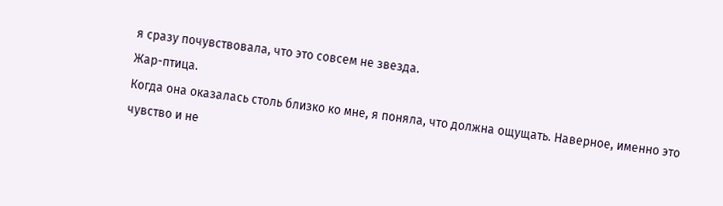я сразу почувствовала, что это совсем не звезда.
Жар-птица.
Когда она оказалась столь близко ко мне, я поняла, что должна ощущать. Наверное, именно это чувство и не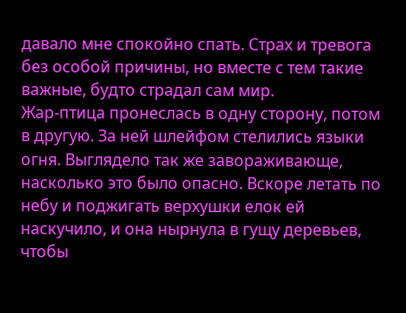давало мне спокойно спать. Страх и тревога без особой причины, но вместе с тем такие важные, будто страдал сам мир.
Жар-птица пронеслась в одну сторону, потом в другую. За ней шлейфом стелились языки огня. Выглядело так же завораживающе, насколько это было опасно. Вскоре летать по небу и поджигать верхушки елок ей наскучило, и она нырнула в гущу деревьев, чтобы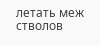летать меж стволов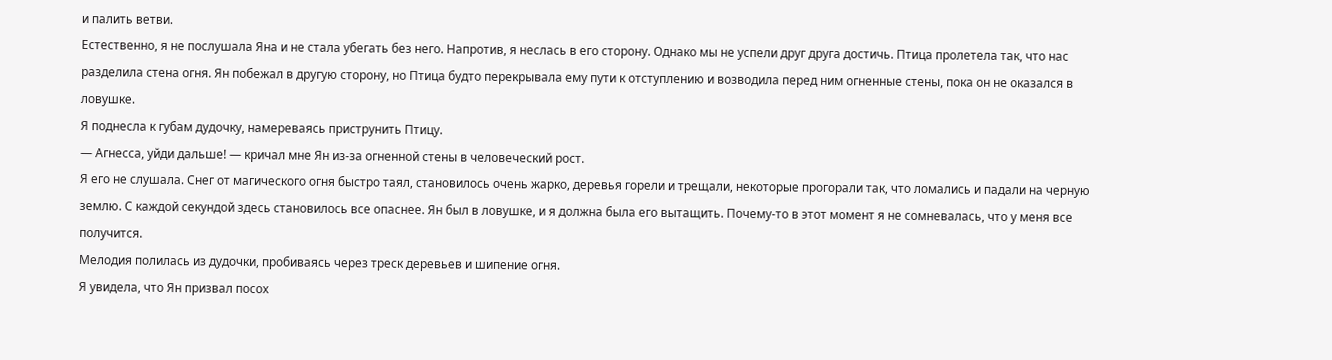и палить ветви.
Естественно, я не послушала Яна и не стала убегать без него. Напротив, я неслась в его сторону. Однако мы не успели друг друга достичь. Птица пролетела так, что нас разделила стена огня. Ян побежал в другую сторону, но Птица будто перекрывала ему пути к отступлению и возводила перед ним огненные стены, пока он не оказался в ловушке.
Я поднесла к губам дудочку, намереваясь приструнить Птицу.
— Агнесса, уйди дальше! — кричал мне Ян из-за огненной стены в человеческий рост.
Я его не слушала. Снег от магического огня быстро таял, становилось очень жарко, деревья горели и трещали, некоторые прогорали так, что ломались и падали на черную землю. С каждой секундой здесь становилось все опаснее. Ян был в ловушке, и я должна была его вытащить. Почему-то в этот момент я не сомневалась, что у меня все получится.
Мелодия полилась из дудочки, пробиваясь через треск деревьев и шипение огня.
Я увидела, что Ян призвал посох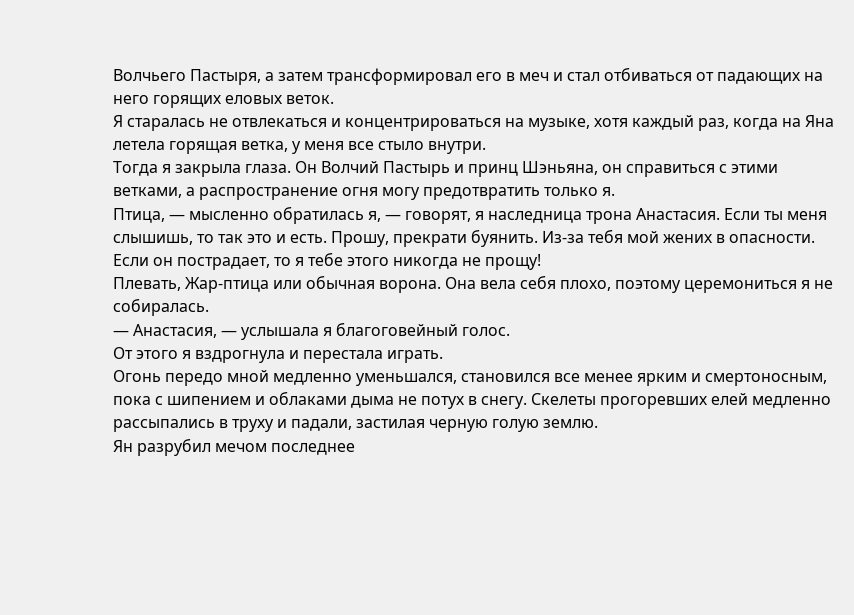Волчьего Пастыря, а затем трансформировал его в меч и стал отбиваться от падающих на него горящих еловых веток.
Я старалась не отвлекаться и концентрироваться на музыке, хотя каждый раз, когда на Яна летела горящая ветка, у меня все стыло внутри.
Тогда я закрыла глаза. Он Волчий Пастырь и принц Шэньяна, он справиться с этими ветками, а распространение огня могу предотвратить только я.
Птица, — мысленно обратилась я, — говорят, я наследница трона Анастасия. Если ты меня слышишь, то так это и есть. Прошу, прекрати буянить. Из-за тебя мой жених в опасности. Если он пострадает, то я тебе этого никогда не прощу!
Плевать, Жар-птица или обычная ворона. Она вела себя плохо, поэтому церемониться я не собиралась.
— Анастасия, — услышала я благоговейный голос.
От этого я вздрогнула и перестала играть.
Огонь передо мной медленно уменьшался, становился все менее ярким и смертоносным, пока с шипением и облаками дыма не потух в снегу. Скелеты прогоревших елей медленно рассыпались в труху и падали, застилая черную голую землю.
Ян разрубил мечом последнее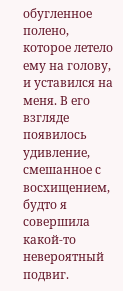обугленное полено, которое летело ему на голову, и уставился на меня. В его взгляде появилось удивление, смешанное с восхищением, будто я совершила какой-то невероятный подвиг.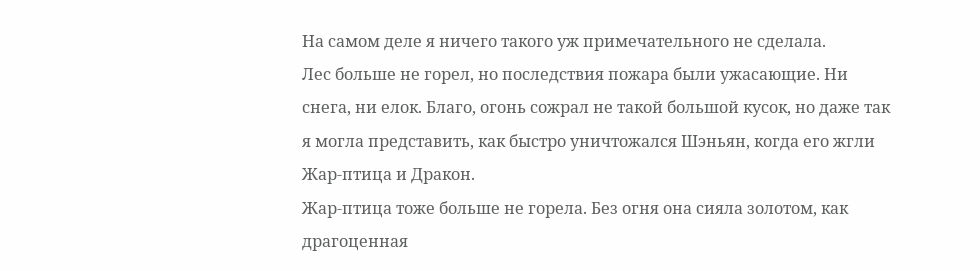На самом деле я ничего такого уж примечательного не сделала.
Лес больше не горел, но последствия пожара были ужасающие. Ни снега, ни елок. Благо, огонь сожрал не такой большой кусок, но даже так я могла представить, как быстро уничтожался Шэньян, когда его жгли Жар-птица и Дракон.
Жар-птица тоже больше не горела. Без огня она сияла золотом, как драгоценная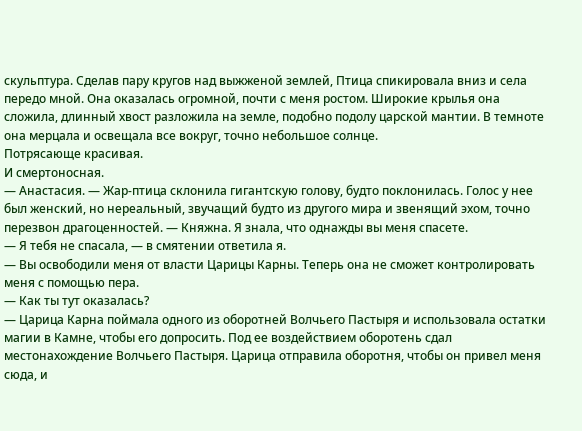скульптура. Сделав пару кругов над выжженой землей, Птица спикировала вниз и села передо мной. Она оказалась огромной, почти с меня ростом. Широкие крылья она сложила, длинный хвост разложила на земле, подобно подолу царской мантии. В темноте она мерцала и освещала все вокруг, точно небольшое солнце.
Потрясающе красивая.
И смертоносная.
— Анастасия. — Жар-птица склонила гигантскую голову, будто поклонилась. Голос у нее был женский, но нереальный, звучащий будто из другого мира и звенящий эхом, точно перезвон драгоценностей. — Княжна. Я знала, что однажды вы меня спасете.
— Я тебя не спасала, — в смятении ответила я.
— Вы освободили меня от власти Царицы Карны. Теперь она не сможет контролировать меня с помощью пера.
— Как ты тут оказалась?
— Царица Карна поймала одного из оборотней Волчьего Пастыря и использовала остатки магии в Камне, чтобы его допросить. Под ее воздействием оборотень сдал местонахождение Волчьего Пастыря. Царица отправила оборотня, чтобы он привел меня сюда, и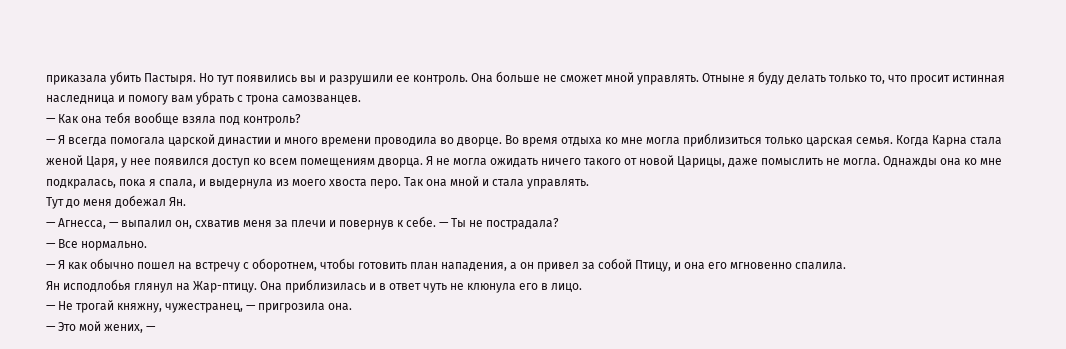приказала убить Пастыря. Но тут появились вы и разрушили ее контроль. Она больше не сможет мной управлять. Отныне я буду делать только то, что просит истинная наследница и помогу вам убрать с трона самозванцев.
— Как она тебя вообще взяла под контроль?
— Я всегда помогала царской династии и много времени проводила во дворце. Во время отдыха ко мне могла приблизиться только царская семья. Когда Карна стала женой Царя, у нее появился доступ ко всем помещениям дворца. Я не могла ожидать ничего такого от новой Царицы, даже помыслить не могла. Однажды она ко мне подкралась, пока я спала, и выдернула из моего хвоста перо. Так она мной и стала управлять.
Тут до меня добежал Ян.
— Агнесса, — выпалил он, схватив меня за плечи и повернув к себе. — Ты не пострадала?
— Все нормально.
— Я как обычно пошел на встречу с оборотнем, чтобы готовить план нападения, а он привел за собой Птицу, и она его мгновенно спалила.
Ян исподлобья глянул на Жар-птицу. Она приблизилась и в ответ чуть не клюнула его в лицо.
— Не трогай княжну, чужестранец, — пригрозила она.
— Это мой жених, —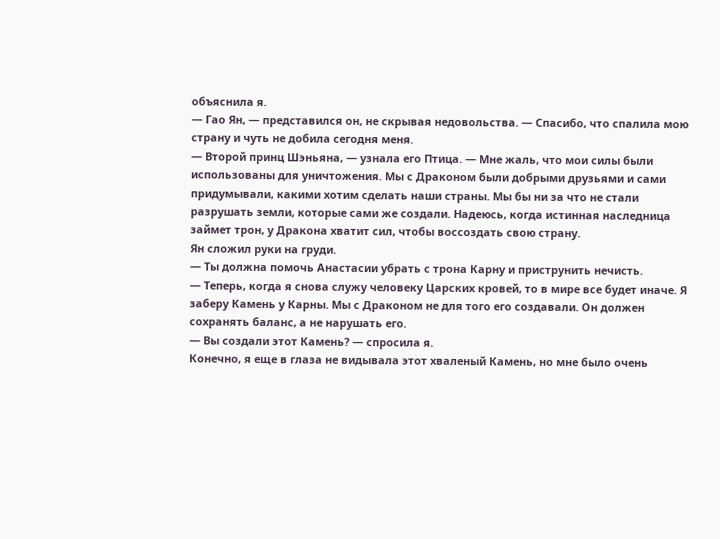объяснила я.
— Гао Ян, — представился он, не скрывая недовольства. — Спасибо, что спалила мою страну и чуть не добила сегодня меня.
— Второй принц Шэньяна, — узнала его Птица. — Мне жаль, что мои силы были использованы для уничтожения. Мы с Драконом были добрыми друзьями и сами придумывали, какими хотим сделать наши страны. Мы бы ни за что не стали разрушать земли, которые сами же создали. Надеюсь, когда истинная наследница займет трон, у Дракона хватит сил, чтобы воссоздать свою страну.
Ян сложил руки на груди.
— Ты должна помочь Анастасии убрать с трона Карну и приструнить нечисть.
— Теперь, когда я снова служу человеку Царских кровей, то в мире все будет иначе. Я заберу Камень у Карны. Мы с Драконом не для того его создавали. Он должен сохранять баланс, а не нарушать его.
— Вы создали этот Камень? — спросила я.
Конечно, я еще в глаза не видывала этот хваленый Камень, но мне было очень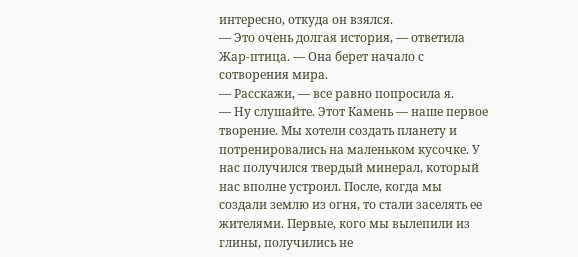интересно, откуда он взялся.
— Это очень долгая история, — ответила Жар-птица. — Она берет начало с сотворения мира.
— Расскажи, — все равно попросила я.
— Ну слушайте. Этот Камень — наше первое творение. Мы хотели создать планету и потренировались на маленьком кусочке. У нас получился твердый минерал, который нас вполне устроил. После, когда мы создали землю из огня, то стали заселять ее жителями. Первые, кого мы вылепили из глины, получились не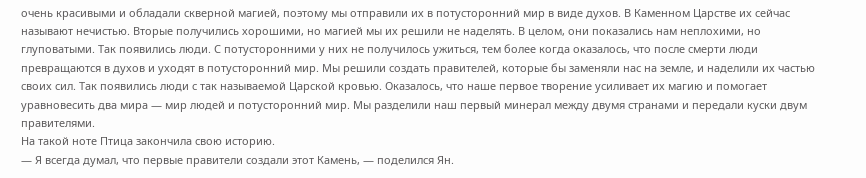очень красивыми и обладали скверной магией, поэтому мы отправили их в потусторонний мир в виде духов. В Каменном Царстве их сейчас называют нечистью. Вторые получились хорошими, но магией мы их решили не наделять. В целом, они показались нам неплохими, но глуповатыми. Так появились люди. С потусторонними у них не получилось ужиться, тем более когда оказалось, что после смерти люди превращаются в духов и уходят в потусторонний мир. Мы решили создать правителей, которые бы заменяли нас на земле, и наделили их частью своих сил. Так появились люди с так называемой Царской кровью. Оказалось, что наше первое творение усиливает их магию и помогает уравновесить два мира — мир людей и потусторонний мир. Мы разделили наш первый минерал между двумя странами и передали куски двум правителями.
На такой ноте Птица закончила свою историю.
— Я всегда думал, что первые правители создали этот Камень, — поделился Ян.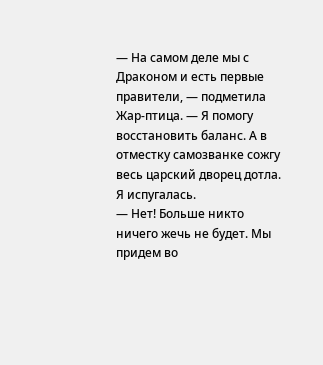— На самом деле мы с Драконом и есть первые правители, — подметила Жар-птица. — Я помогу восстановить баланс. А в отместку самозванке сожгу весь царский дворец дотла.
Я испугалась.
— Нет! Больше никто ничего жечь не будет. Мы придем во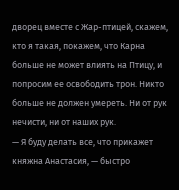дворец вместе с Жар-птицей, скажем, кто я такая, покажем, что Карна больше не может влиять на Птицу, и попросим ее освободить трон. Никто больше не должен умереть. Ни от рук нечисти, ни от наших рук.
— Я буду делать все, что прикажет княжна Анастасия, — быстро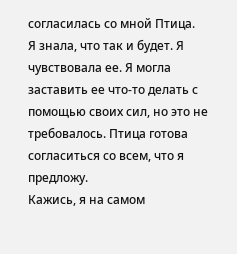согласилась со мной Птица.
Я знала, что так и будет. Я чувствовала ее. Я могла заставить ее что-то делать с помощью своих сил, но это не требовалось. Птица готова согласиться со всем, что я предложу.
Кажись, я на самом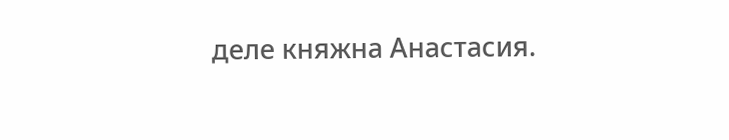деле княжна Анастасия.